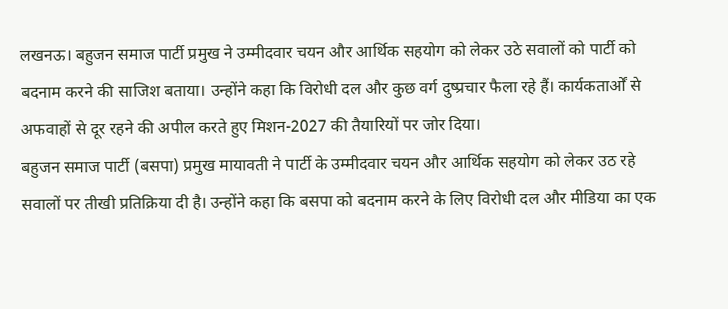लखनऊ। बहुजन समाज पार्टी प्रमुख ने उम्मीदवार चयन और आर्थिक सहयोग को लेकर उठे सवालों को पार्टी को बदनाम करने की साजिश बताया। उन्होंने कहा कि विरोधी दल और कुछ वर्ग दुष्प्रचार फैला रहे हैं। कार्यकतार्ओं से अफवाहों से दूर रहने की अपील करते हुए मिशन-2027 की तैयारियों पर जोर दिया।
बहुजन समाज पार्टी (बसपा) प्रमुख मायावती ने पार्टी के उम्मीदवार चयन और आर्थिक सहयोग को लेकर उठ रहे सवालों पर तीखी प्रतिक्रिया दी है। उन्होंने कहा कि बसपा को बदनाम करने के लिए विरोधी दल और मीडिया का एक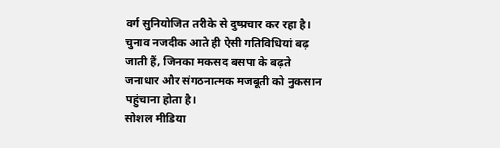वर्ग सुनियोजित तरीके से दुष्प्रचार कर रहा है। चुनाव नजदीक आते ही ऐसी गतिविधियां बढ़ जाती हैं, जिनका मकसद बसपा के बढ़ते जनाधार और संगठनात्मक मजबूती को नुकसान पहुंचाना होता है।
सोशल मीडिया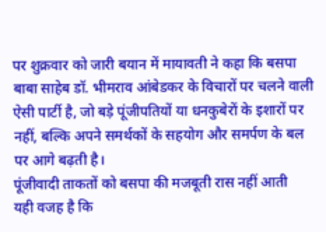पर शुक्रवार को जारी बयान में मायावती ने कहा कि बसपा बाबा साहेब डॉ. भीमराव आंबेडकर के विचारों पर चलने वाली ऐसी पार्टी है, जो बड़े पूंजीपतियों या धनकुबेरों के इशारों पर नहीं, बल्कि अपने समर्थकों के सहयोग और समर्पण के बल पर आगे बढ़ती है।
पूंजीवादी ताकतों को बसपा की मजबूती रास नहीं आती
यही वजह है कि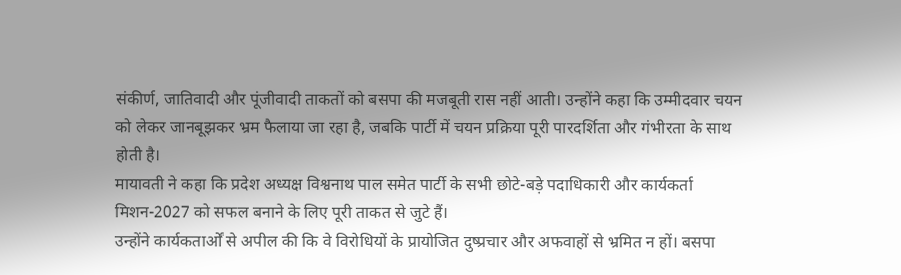संकीर्ण, जातिवादी और पूंजीवादी ताकतों को बसपा की मजबूती रास नहीं आती। उन्होंने कहा कि उम्मीदवार चयन को लेकर जानबूझकर भ्रम फैलाया जा रहा है, जबकि पार्टी में चयन प्रक्रिया पूरी पारदर्शिता और गंभीरता के साथ होती है।
मायावती ने कहा कि प्रदेश अध्यक्ष विश्वनाथ पाल समेत पार्टी के सभी छोटे-बड़े पदाधिकारी और कार्यकर्ता मिशन-2027 को सफल बनाने के लिए पूरी ताकत से जुटे हैं।
उन्होंने कार्यकतार्ओं से अपील की कि वे विरोधियों के प्रायोजित दुष्प्रचार और अफवाहों से भ्रमित न हों। बसपा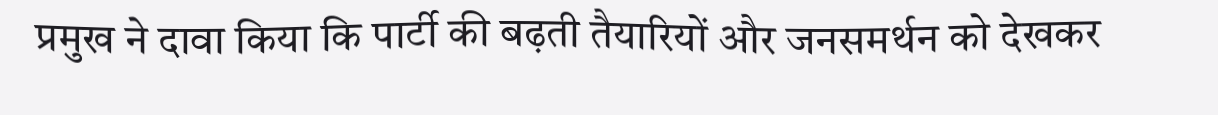प्रमुख ने दावा किया कि पार्टी की बढ़ती तैयारियों और जनसमर्थन को देखकर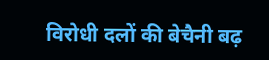विरोधी दलों की बेचैनी बढ़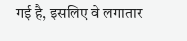गई है, इसलिए वे लगातार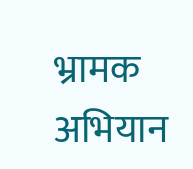भ्रामक अभियान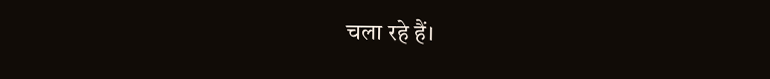चला रहे हैं।